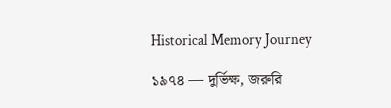Historical Memory Journey

১৯৭৪ — দুর্ভিক্ষ, জরুরি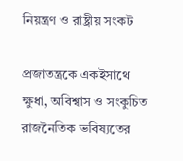নিয়ন্ত্রণ ও রাষ্ট্রীয় সংকট

প্রজাতন্ত্রকে একইসাথে ক্ষুধা, অবিশ্বাস ও সংকুচিত রাজনৈতিক ভবিষ্যতের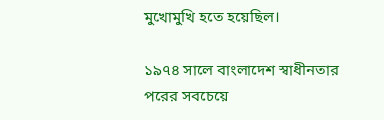মুখোমুখি হতে হয়েছিল।

১৯৭৪ সালে বাংলাদেশ স্বাধীনতার পরের সবচেয়ে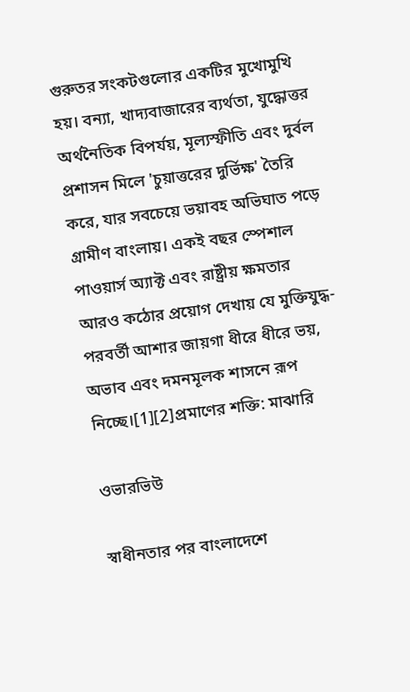গুরুতর সংকটগুলোর একটির মুখোমুখি হয়। বন্যা, খাদ্যবাজারের ব্যর্থতা, যুদ্ধোত্তর অর্থনৈতিক বিপর্যয়, মূল্যস্ফীতি এবং দুর্বল প্রশাসন মিলে 'চুয়াত্তরের দুর্ভিক্ষ' তৈরি করে, যার সবচেয়ে ভয়াবহ অভিঘাত পড়ে গ্রামীণ বাংলায়। একই বছর স্পেশাল পাওয়ার্স অ্যাক্ট এবং রাষ্ট্রীয় ক্ষমতার আরও কঠোর প্রয়োগ দেখায় যে মুক্তিযুদ্ধ-পরবর্তী আশার জায়গা ধীরে ধীরে ভয়, অভাব এবং দমনমূলক শাসনে রূপ নিচ্ছে।[1][2]প্রমাণের শক্তি: মাঝারি

ওভারভিউ

স্বাধীনতার পর বাংলাদেশে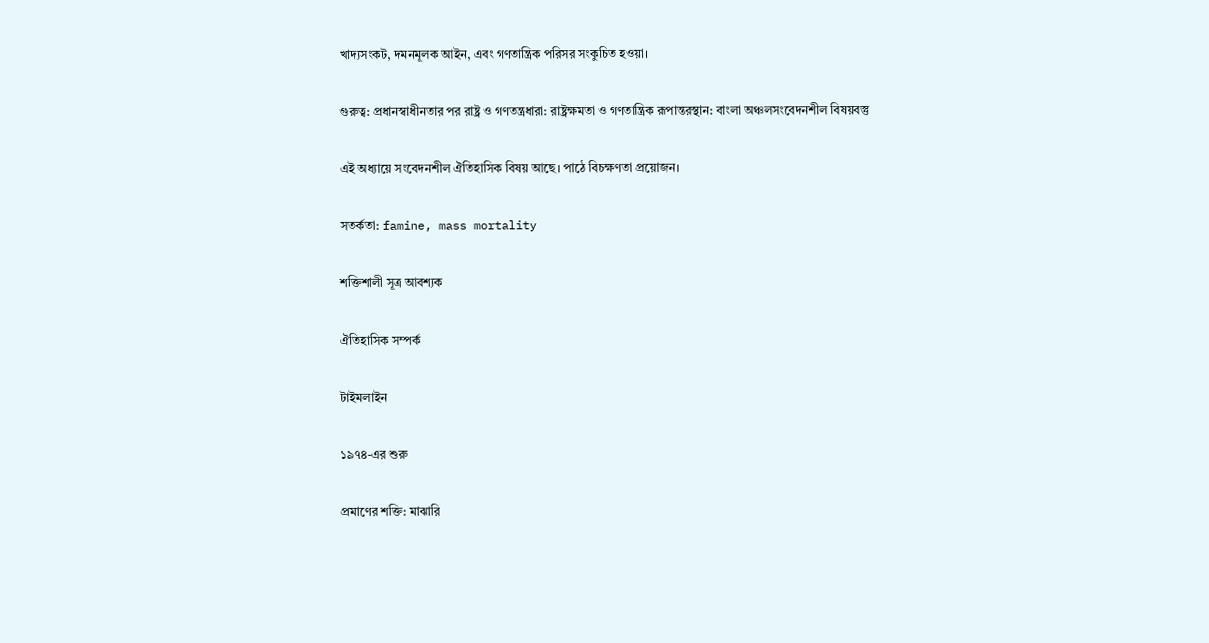খাদ্যসংকট, দমনমূলক আইন, এবং গণতান্ত্রিক পরিসর সংকুচিত হওয়া।

গুরুত্ব: প্রধানস্বাধীনতার পর রাষ্ট্র ও গণতন্ত্রধারা: রাষ্ট্রক্ষমতা ও গণতান্ত্রিক রূপান্তরস্থান: বাংলা অঞ্চলসংবেদনশীল বিষয়বস্তু

এই অধ্যায়ে সংবেদনশীল ঐতিহাসিক বিষয় আছে। পাঠে বিচক্ষণতা প্রয়োজন।

সতর্কতা: famine, mass mortality

শক্তিশালী সূত্র আবশ্যক

ঐতিহাসিক সম্পর্ক

টাইমলাইন

১৯৭৪-এর শুরু

প্রমাণের শক্তি: মাঝারি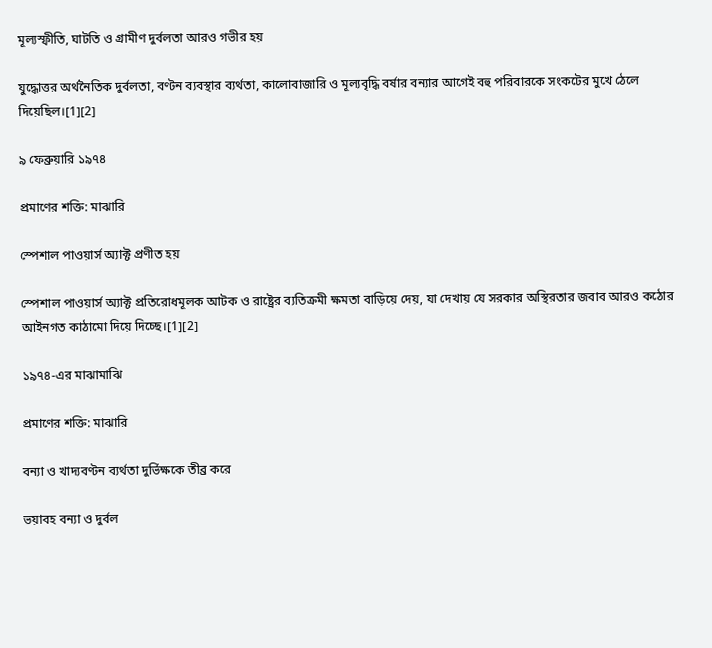মূল্যস্ফীতি, ঘাটতি ও গ্রামীণ দুর্বলতা আরও গভীর হয়

যুদ্ধোত্তর অর্থনৈতিক দুর্বলতা, বণ্টন ব্যবস্থার ব্যর্থতা, কালোবাজারি ও মূল্যবৃদ্ধি বর্ষার বন্যার আগেই বহু পরিবারকে সংকটের মুখে ঠেলে দিয়েছিল।[1][2]

৯ ফেব্রুয়ারি ১৯৭৪

প্রমাণের শক্তি: মাঝারি

স্পেশাল পাওয়ার্স অ্যাক্ট প্রণীত হয়

স্পেশাল পাওয়ার্স অ্যাক্ট প্রতিরোধমূলক আটক ও রাষ্ট্রের ব্যতিক্রমী ক্ষমতা বাড়িয়ে দেয়, যা দেখায় যে সরকার অস্থিরতার জবাব আরও কঠোর আইনগত কাঠামো দিয়ে দিচ্ছে।[1][2]

১৯৭৪-এর মাঝামাঝি

প্রমাণের শক্তি: মাঝারি

বন্যা ও খাদ্যবণ্টন ব্যর্থতা দুর্ভিক্ষকে তীব্র করে

ভয়াবহ বন্যা ও দুর্বল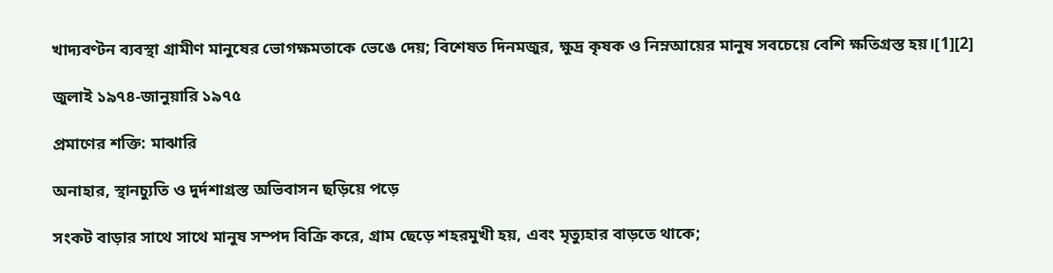খাদ্যবণ্টন ব্যবস্থা গ্রামীণ মানুষের ভোগক্ষমতাকে ভেঙে দেয়; বিশেষত দিনমজুর, ক্ষুদ্র কৃষক ও নিম্নআয়ের মানুষ সবচেয়ে বেশি ক্ষতিগ্রস্ত হয়।[1][2]

জুলাই ১৯৭৪-জানুয়ারি ১৯৭৫

প্রমাণের শক্তি: মাঝারি

অনাহার, স্থানচ্যুতি ও দুর্দশাগ্রস্ত অভিবাসন ছড়িয়ে পড়ে

সংকট বাড়ার সাথে সাথে মানুষ সম্পদ বিক্রি করে, গ্রাম ছেড়ে শহরমুখী হয়, এবং মৃত্যুহার বাড়তে থাকে;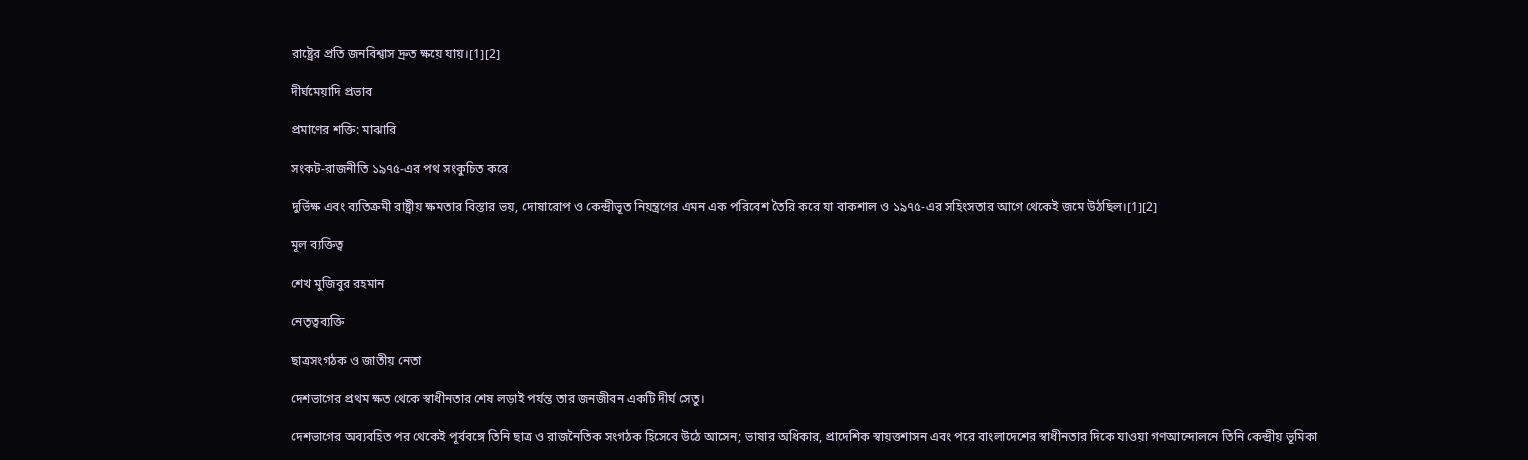রাষ্ট্রের প্রতি জনবিশ্বাস দ্রুত ক্ষয়ে যায়।[1][2]

দীর্ঘমেয়াদি প্রভাব

প্রমাণের শক্তি: মাঝারি

সংকট-রাজনীতি ১৯৭৫-এর পথ সংকুচিত করে

দুর্ভিক্ষ এবং ব্যতিক্রমী রাষ্ট্রীয় ক্ষমতার বিস্তার ভয়, দোষারোপ ও কেন্দ্রীভূত নিয়ন্ত্রণের এমন এক পরিবেশ তৈরি করে যা বাকশাল ও ১৯৭৫-এর সহিংসতার আগে থেকেই জমে উঠছিল।[1][2]

মূল ব্যক্তিত্ব

শেখ মুজিবুর রহমান

নেতৃত্বব্যক্তি

ছাত্রসংগঠক ও জাতীয় নেতা

দেশভাগের প্রথম ক্ষত থেকে স্বাধীনতার শেষ লড়াই পর্যন্ত তার জনজীবন একটি দীর্ঘ সেতু।

দেশভাগের অব্যবহিত পর থেকেই পূর্ববঙ্গে তিনি ছাত্র ও রাজনৈতিক সংগঠক হিসেবে উঠে আসেন; ভাষার অধিকার, প্রাদেশিক স্বায়ত্তশাসন এবং পরে বাংলাদেশের স্বাধীনতার দিকে যাওয়া গণআন্দোলনে তিনি কেন্দ্রীয় ভূমিকা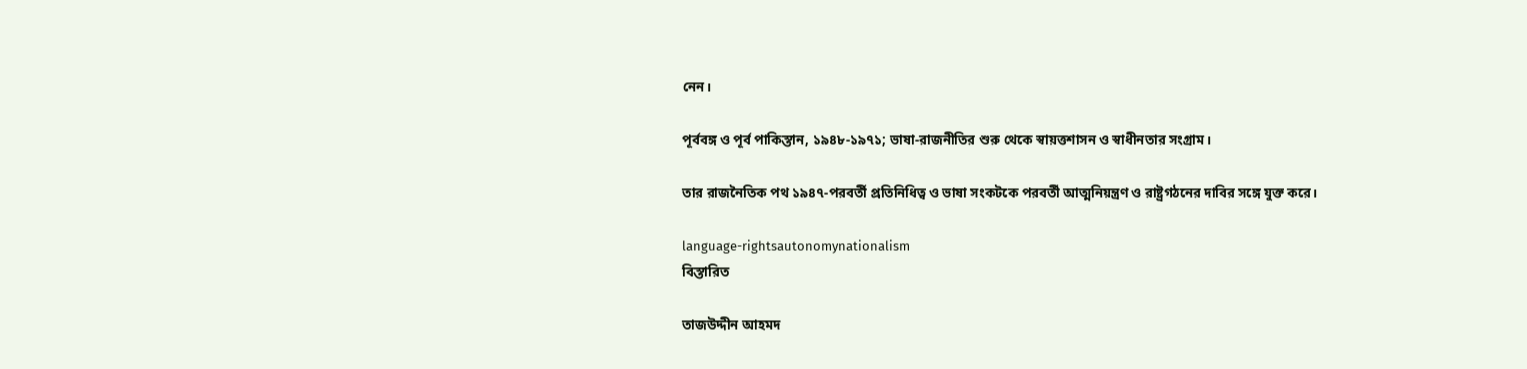নেন।

পূর্ববঙ্গ ও পূর্ব পাকিস্তান, ১৯৪৮-১৯৭১; ভাষা-রাজনীতির শুরু থেকে স্বায়ত্তশাসন ও স্বাধীনতার সংগ্রাম।

তার রাজনৈতিক পথ ১৯৪৭-পরবর্তী প্রতিনিধিত্ব ও ভাষা সংকটকে পরবর্তী আত্মনিয়ন্ত্রণ ও রাষ্ট্রগঠনের দাবির সঙ্গে যুক্ত করে।

language-rightsautonomynationalism
বিস্তারিত

তাজউদ্দীন আহমদ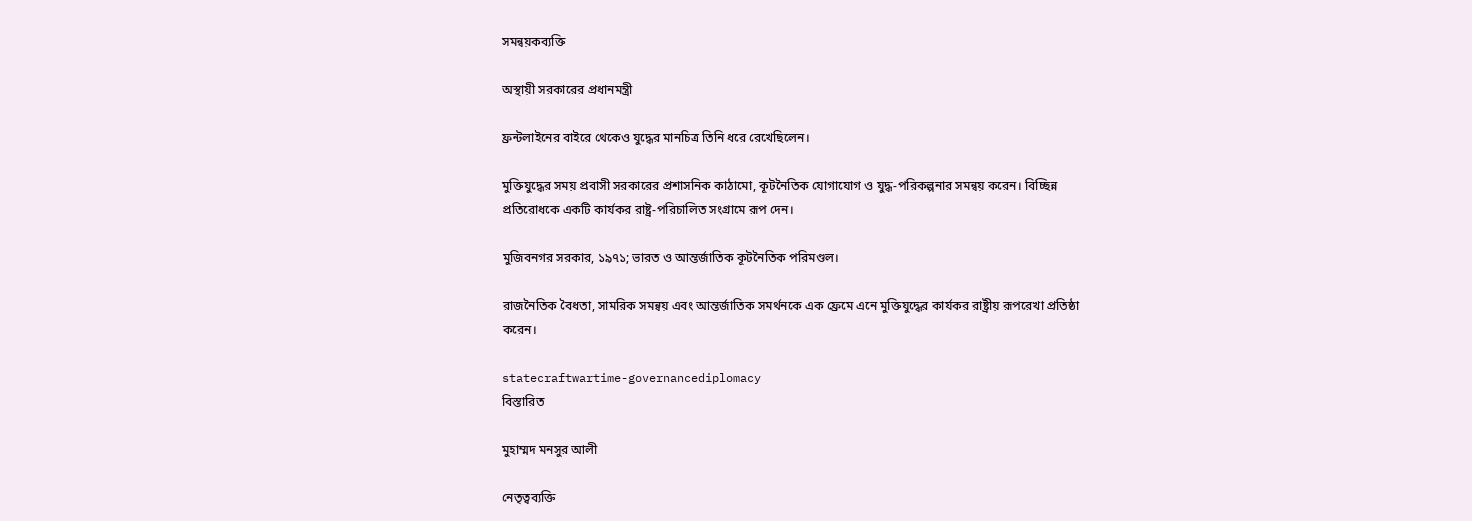সমন্বয়কব্যক্তি

অস্থায়ী সরকারের প্রধানমন্ত্রী

ফ্রন্টলাইনের বাইরে থেকেও যুদ্ধের মানচিত্র তিনি ধরে রেখেছিলেন।

মুক্তিযুদ্ধের সময় প্রবাসী সরকারের প্রশাসনিক কাঠামো, কূটনৈতিক যোগাযোগ ও যুদ্ধ-পরিকল্পনার সমন্বয় করেন। বিচ্ছিন্ন প্রতিরোধকে একটি কার্যকর রাষ্ট্র-পরিচালিত সংগ্রামে রূপ দেন।

মুজিবনগর সরকার, ১৯৭১; ভারত ও আন্তর্জাতিক কূটনৈতিক পরিমণ্ডল।

রাজনৈতিক বৈধতা, সামরিক সমন্বয় এবং আন্তর্জাতিক সমর্থনকে এক ফ্রেমে এনে মুক্তিযুদ্ধের কার্যকর রাষ্ট্রীয় রূপরেখা প্রতিষ্ঠা করেন।

statecraftwartime-governancediplomacy
বিস্তারিত

মুহাম্মদ মনসুর আলী

নেতৃত্বব্যক্তি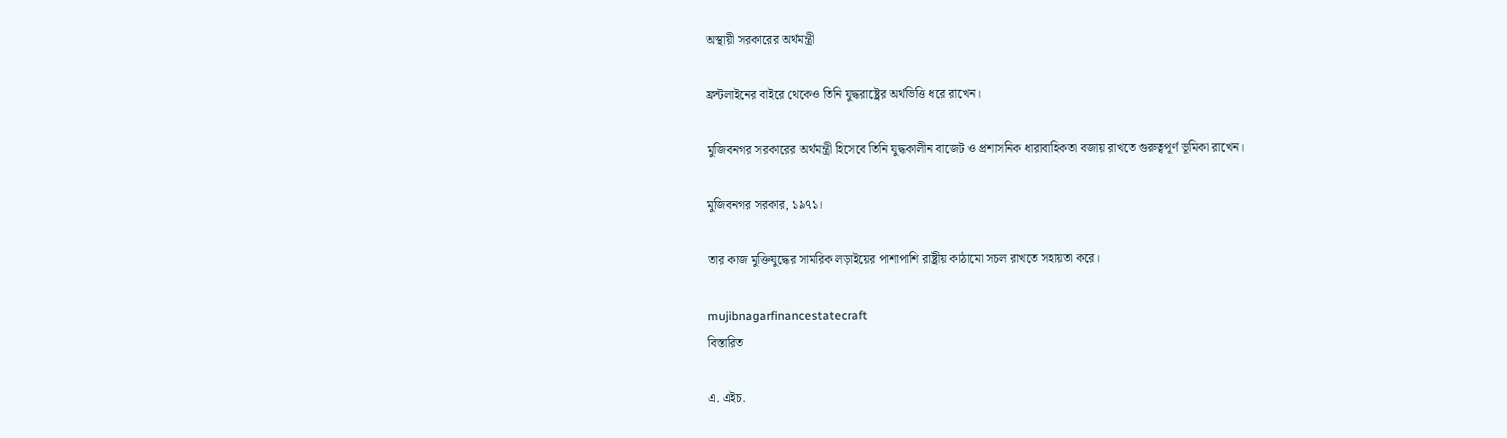অস্থায়ী সরকারের অর্থমন্ত্রী

ফ্রন্টলাইনের বাইরে থেকেও তিনি যুদ্ধরাষ্ট্রের অর্থভিত্তি ধরে রাখেন।

মুজিবনগর সরকারের অর্থমন্ত্রী হিসেবে তিনি যুদ্ধকালীন বাজেট ও প্রশাসনিক ধারাবাহিকতা বজায় রাখতে গুরুত্বপূর্ণ ভূমিকা রাখেন।

মুজিবনগর সরকার, ১৯৭১।

তার কাজ মুক্তিযুদ্ধের সামরিক লড়াইয়ের পাশাপাশি রাষ্ট্রীয় কাঠামো সচল রাখতে সহায়তা করে।

mujibnagarfinancestatecraft
বিস্তারিত

এ. এইচ.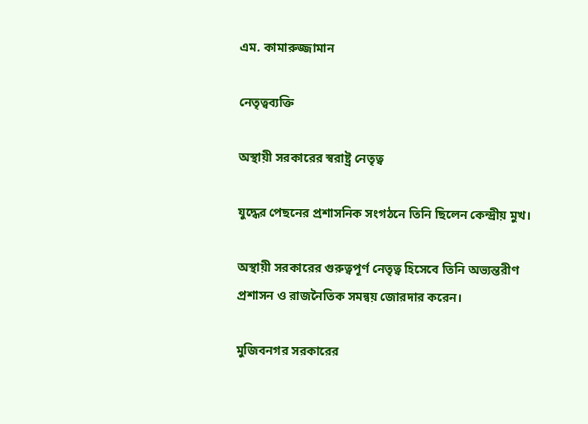এম. কামারুজ্জামান

নেতৃত্বব্যক্তি

অস্থায়ী সরকারের স্বরাষ্ট্র নেতৃত্ব

যুদ্ধের পেছনের প্রশাসনিক সংগঠনে তিনি ছিলেন কেন্দ্রীয় মুখ।

অস্থায়ী সরকারের গুরুত্বপূর্ণ নেতৃত্ব হিসেবে তিনি অভ্যন্তরীণ প্রশাসন ও রাজনৈতিক সমন্বয় জোরদার করেন।

মুজিবনগর সরকারের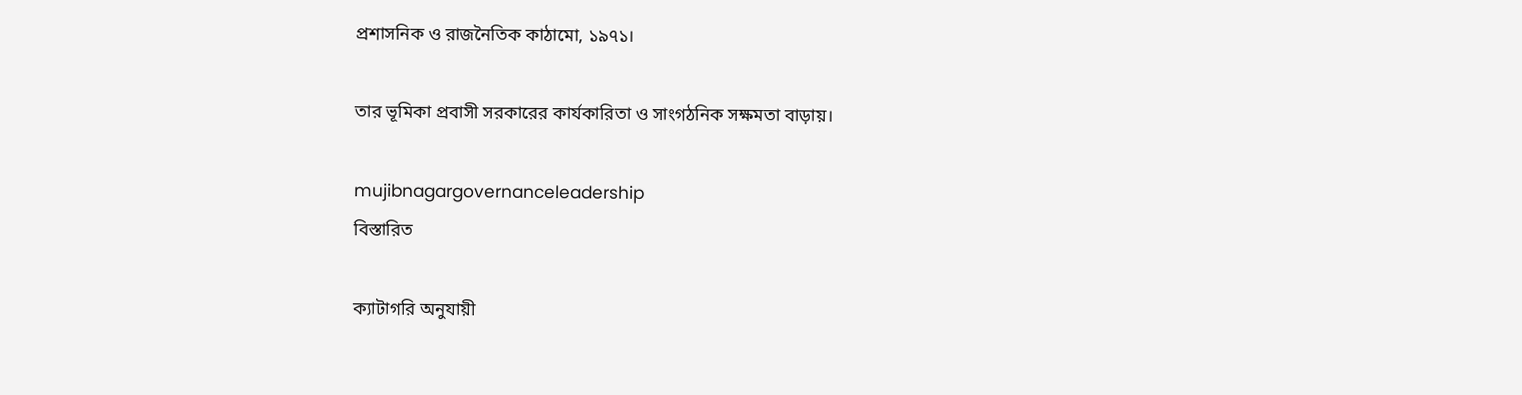প্রশাসনিক ও রাজনৈতিক কাঠামো, ১৯৭১।

তার ভূমিকা প্রবাসী সরকারের কার্যকারিতা ও সাংগঠনিক সক্ষমতা বাড়ায়।

mujibnagargovernanceleadership
বিস্তারিত

ক্যাটাগরি অনুযায়ী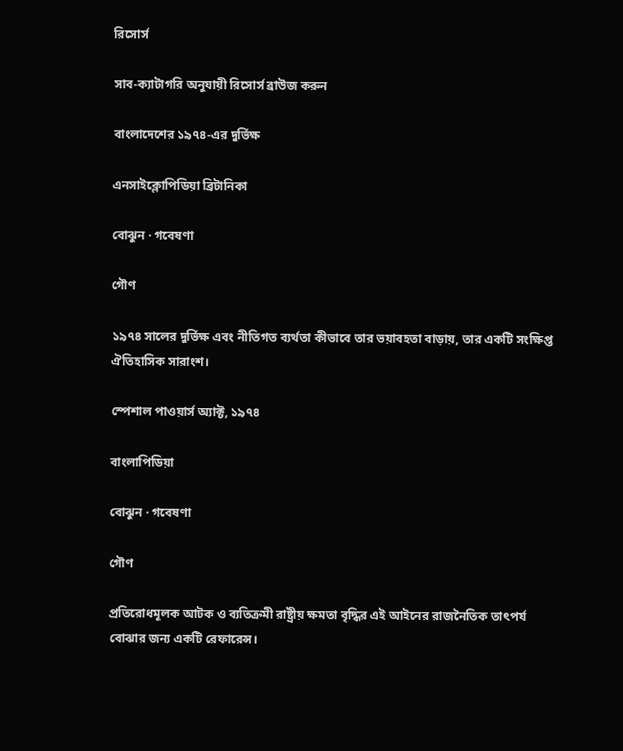রিসোর্স

সাব-ক্যাটাগরি অনুযায়ী রিসোর্স ব্রাউজ করুন

বাংলাদেশের ১৯৭৪-এর দুর্ভিক্ষ

এনসাইক্লোপিডিয়া ব্রিটানিকা

বোঝুন · গবেষণা

গৌণ

১৯৭৪ সালের দুর্ভিক্ষ এবং নীতিগত ব্যর্থতা কীভাবে তার ভয়াবহতা বাড়ায়, তার একটি সংক্ষিপ্ত ঐতিহাসিক সারাংশ।

স্পেশাল পাওয়ার্স অ্যাক্ট, ১৯৭৪

বাংলাপিডিয়া

বোঝুন · গবেষণা

গৌণ

প্রতিরোধমূলক আটক ও ব্যতিক্রমী রাষ্ট্রীয় ক্ষমতা বৃদ্ধির এই আইনের রাজনৈতিক তাৎপর্য বোঝার জন্য একটি রেফারেন্স।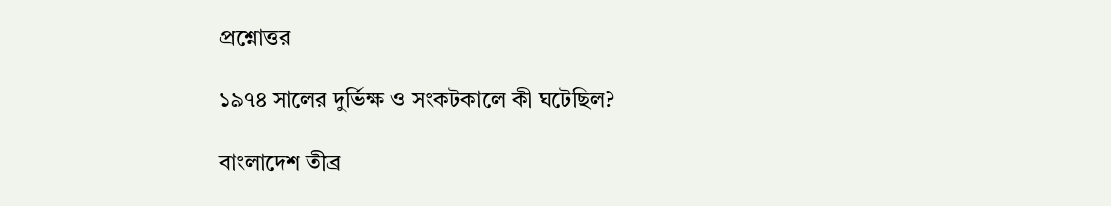প্রশ্নোত্তর

১৯৭৪ সালের দুর্ভিক্ষ ও সংকটকালে কী ঘটেছিল?

বাংলাদেশ তীব্র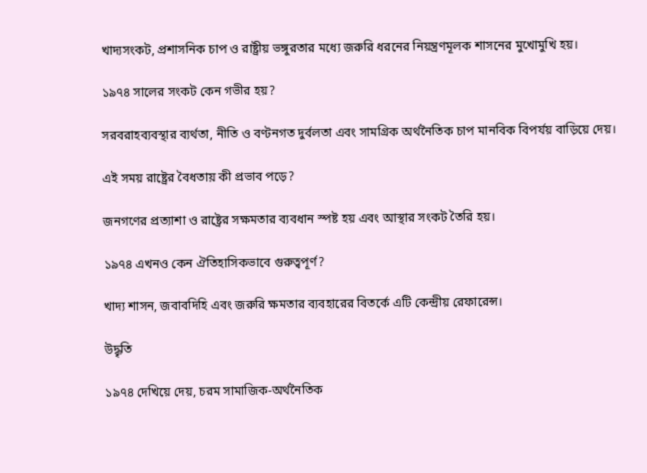খাদ্যসংকট, প্রশাসনিক চাপ ও রাষ্ট্রীয় ভঙ্গুরতার মধ্যে জরুরি ধরনের নিয়ন্ত্রণমূলক শাসনের মুখোমুখি হয়।

১৯৭৪ সালের সংকট কেন গভীর হয়?

সরবরাহব্যবস্থার ব্যর্থতা, নীতি ও বণ্টনগত দুর্বলতা এবং সামগ্রিক অর্থনৈতিক চাপ মানবিক বিপর্যয় বাড়িয়ে দেয়।

এই সময় রাষ্ট্রের বৈধতায় কী প্রভাব পড়ে?

জনগণের প্রত্যাশা ও রাষ্ট্রের সক্ষমতার ব্যবধান স্পষ্ট হয় এবং আস্থার সংকট তৈরি হয়।

১৯৭৪ এখনও কেন ঐতিহাসিকভাবে গুরুত্বপূর্ণ?

খাদ্য শাসন, জবাবদিহি এবং জরুরি ক্ষমতার ব্যবহারের বিতর্কে এটি কেন্দ্রীয় রেফারেন্স।

উদ্ধৃতি

১৯৭৪ দেখিয়ে দেয়, চরম সামাজিক-অর্থনৈতিক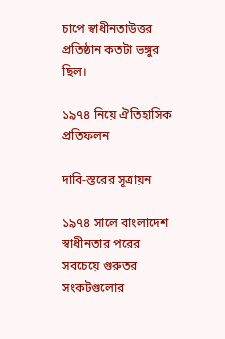চাপে স্বাধীনতাউত্তর প্রতিষ্ঠান কতটা ভঙ্গুর ছিল।

১৯৭৪ নিয়ে ঐতিহাসিক প্রতিফলন

দাবি-স্তরের সূত্রায়ন

১৯৭৪ সালে বাংলাদেশ স্বাধীনতার পরের সবচেয়ে গুরুতর সংকটগুলোর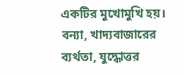একটির মুখোমুখি হয়। বন্যা, খাদ্যবাজারের ব্যর্থতা, যুদ্ধোত্তর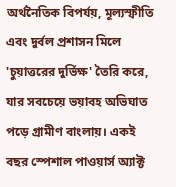অর্থনৈতিক বিপর্যয়, মূল্যস্ফীতি এবং দুর্বল প্রশাসন মিলে 'চুয়াত্তরের দুর্ভিক্ষ' তৈরি করে, যার সবচেয়ে ভয়াবহ অভিঘাত পড়ে গ্রামীণ বাংলায়। একই বছর স্পেশাল পাওয়ার্স অ্যাক্ট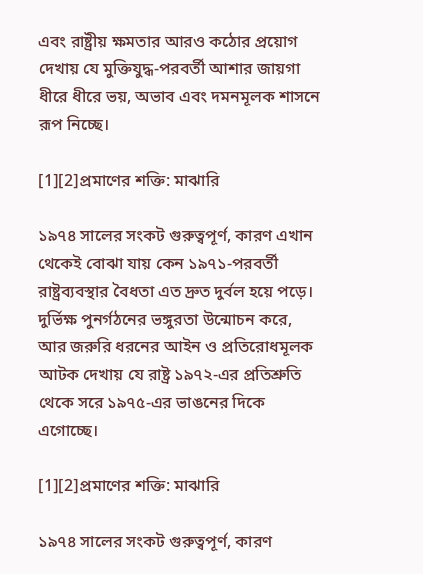এবং রাষ্ট্রীয় ক্ষমতার আরও কঠোর প্রয়োগ দেখায় যে মুক্তিযুদ্ধ-পরবর্তী আশার জায়গা ধীরে ধীরে ভয়, অভাব এবং দমনমূলক শাসনে রূপ নিচ্ছে।

[1][2]প্রমাণের শক্তি: মাঝারি

১৯৭৪ সালের সংকট গুরুত্বপূর্ণ, কারণ এখান থেকেই বোঝা যায় কেন ১৯৭১-পরবর্তী রাষ্ট্রব্যবস্থার বৈধতা এত দ্রুত দুর্বল হয়ে পড়ে। দুর্ভিক্ষ পুনর্গঠনের ভঙ্গুরতা উন্মোচন করে, আর জরুরি ধরনের আইন ও প্রতিরোধমূলক আটক দেখায় যে রাষ্ট্র ১৯৭২-এর প্রতিশ্রুতি থেকে সরে ১৯৭৫-এর ভাঙনের দিকে এগোচ্ছে।

[1][2]প্রমাণের শক্তি: মাঝারি

১৯৭৪ সালের সংকট গুরুত্বপূর্ণ, কারণ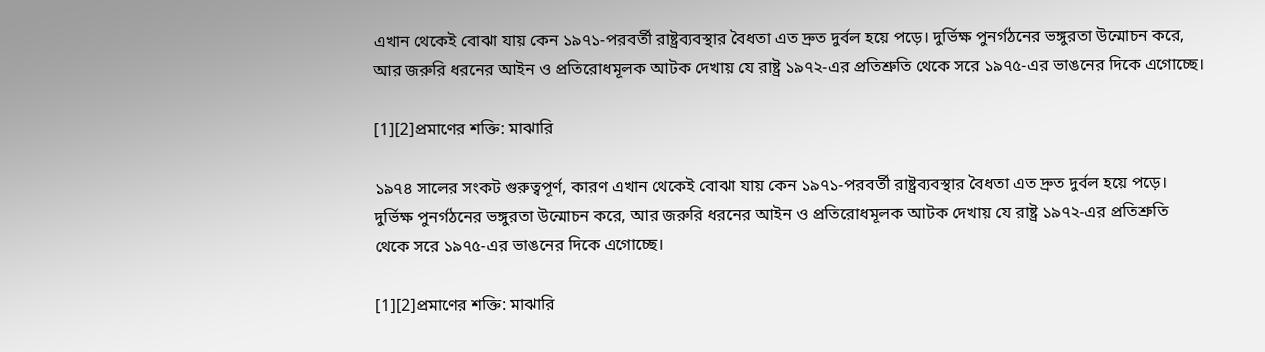এখান থেকেই বোঝা যায় কেন ১৯৭১-পরবর্তী রাষ্ট্রব্যবস্থার বৈধতা এত দ্রুত দুর্বল হয়ে পড়ে। দুর্ভিক্ষ পুনর্গঠনের ভঙ্গুরতা উন্মোচন করে, আর জরুরি ধরনের আইন ও প্রতিরোধমূলক আটক দেখায় যে রাষ্ট্র ১৯৭২-এর প্রতিশ্রুতি থেকে সরে ১৯৭৫-এর ভাঙনের দিকে এগোচ্ছে।

[1][2]প্রমাণের শক্তি: মাঝারি

১৯৭৪ সালের সংকট গুরুত্বপূর্ণ, কারণ এখান থেকেই বোঝা যায় কেন ১৯৭১-পরবর্তী রাষ্ট্রব্যবস্থার বৈধতা এত দ্রুত দুর্বল হয়ে পড়ে। দুর্ভিক্ষ পুনর্গঠনের ভঙ্গুরতা উন্মোচন করে, আর জরুরি ধরনের আইন ও প্রতিরোধমূলক আটক দেখায় যে রাষ্ট্র ১৯৭২-এর প্রতিশ্রুতি থেকে সরে ১৯৭৫-এর ভাঙনের দিকে এগোচ্ছে।

[1][2]প্রমাণের শক্তি: মাঝারি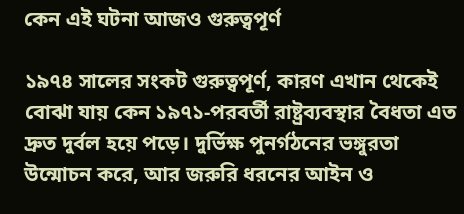কেন এই ঘটনা আজও গুরুত্বপূর্ণ

১৯৭৪ সালের সংকট গুরুত্বপূর্ণ, কারণ এখান থেকেই বোঝা যায় কেন ১৯৭১-পরবর্তী রাষ্ট্রব্যবস্থার বৈধতা এত দ্রুত দুর্বল হয়ে পড়ে। দুর্ভিক্ষ পুনর্গঠনের ভঙ্গুরতা উন্মোচন করে, আর জরুরি ধরনের আইন ও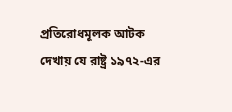প্রতিরোধমূলক আটক দেখায় যে রাষ্ট্র ১৯৭২-এর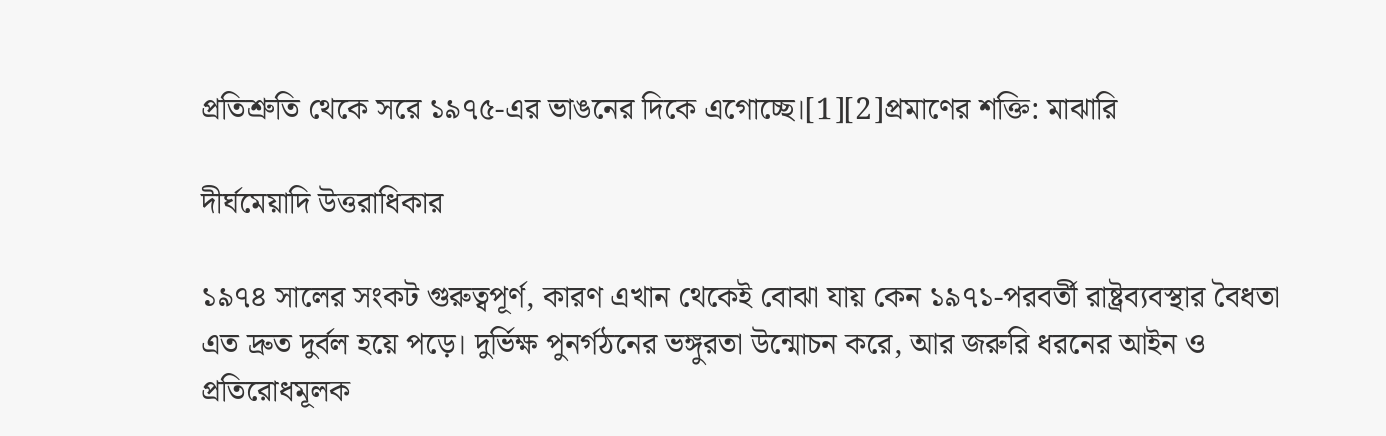প্রতিশ্রুতি থেকে সরে ১৯৭৫-এর ভাঙনের দিকে এগোচ্ছে।[1][2]প্রমাণের শক্তি: মাঝারি

দীর্ঘমেয়াদি উত্তরাধিকার

১৯৭৪ সালের সংকট গুরুত্বপূর্ণ, কারণ এখান থেকেই বোঝা যায় কেন ১৯৭১-পরবর্তী রাষ্ট্রব্যবস্থার বৈধতা এত দ্রুত দুর্বল হয়ে পড়ে। দুর্ভিক্ষ পুনর্গঠনের ভঙ্গুরতা উন্মোচন করে, আর জরুরি ধরনের আইন ও প্রতিরোধমূলক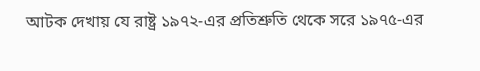আটক দেখায় যে রাষ্ট্র ১৯৭২-এর প্রতিশ্রুতি থেকে সরে ১৯৭৫-এর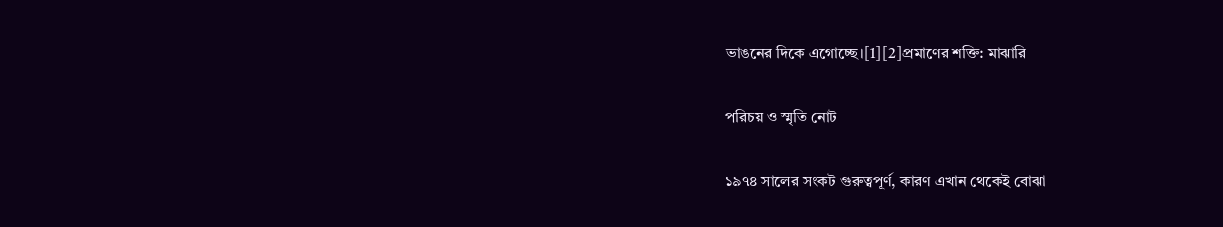ভাঙনের দিকে এগোচ্ছে।[1][2]প্রমাণের শক্তি: মাঝারি

পরিচয় ও স্মৃতি নোট

১৯৭৪ সালের সংকট গুরুত্বপূর্ণ, কারণ এখান থেকেই বোঝা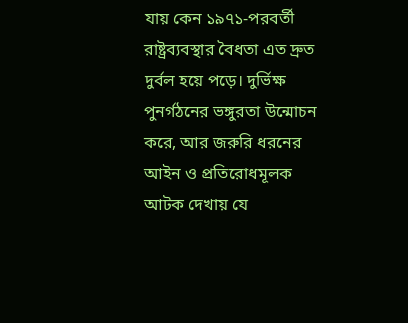যায় কেন ১৯৭১-পরবর্তী রাষ্ট্রব্যবস্থার বৈধতা এত দ্রুত দুর্বল হয়ে পড়ে। দুর্ভিক্ষ পুনর্গঠনের ভঙ্গুরতা উন্মোচন করে, আর জরুরি ধরনের আইন ও প্রতিরোধমূলক আটক দেখায় যে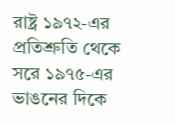রাষ্ট্র ১৯৭২-এর প্রতিশ্রুতি থেকে সরে ১৯৭৫-এর ভাঙনের দিকে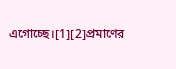এগোচ্ছে।[1][2]প্রমাণের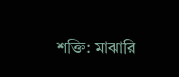শক্তি: মাঝারি